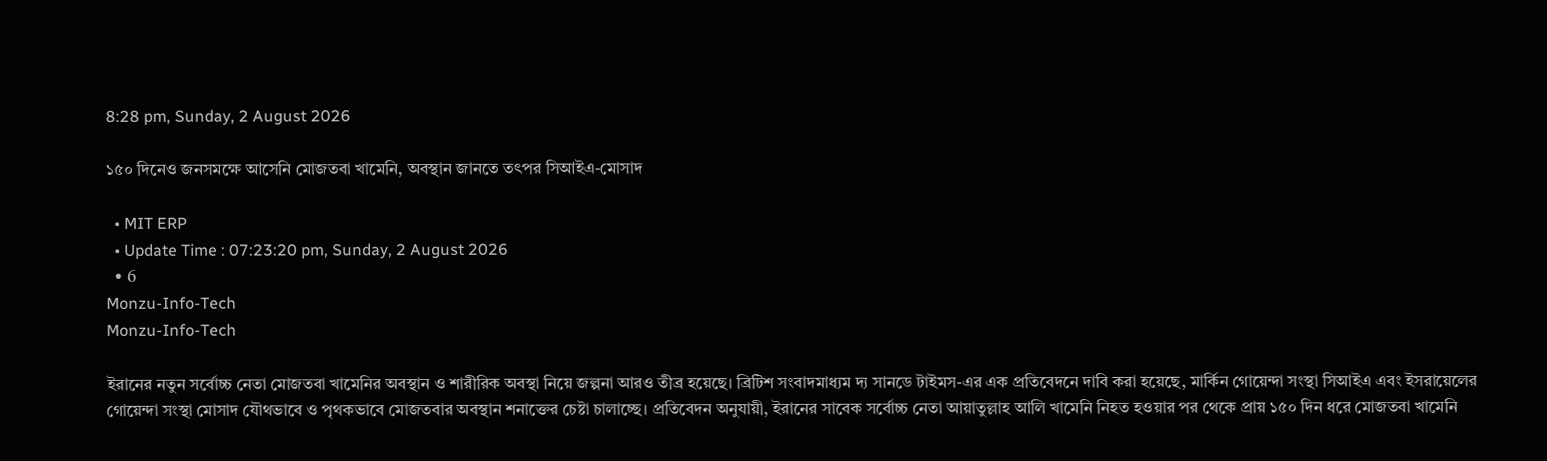8:28 pm, Sunday, 2 August 2026

১৫০ দিনেও জনসমক্ষে আসেনি মোজতবা খামেনি, অবস্থান জানতে তৎপর সিআইএ-মোসাদ

  • MIT ERP
  • Update Time : 07:23:20 pm, Sunday, 2 August 2026
  • 6
Monzu-Info-Tech
Monzu-Info-Tech

ইরানের নতুন সর্বোচ্চ নেতা মোজতবা খামেনির অবস্থান ও শারীরিক অবস্থা নিয়ে জল্পনা আরও তীব্র হয়েছে। ব্রিটিশ সংবাদমাধ্যম দ্য সানডে টাইমস-এর এক প্রতিবেদনে দাবি করা হয়েছে, মার্কিন গোয়েন্দা সংস্থা সিআইএ এবং ইসরায়েলের গোয়েন্দা সংস্থা মোসাদ যৌথভাবে ও পৃথকভাবে মোজতবার অবস্থান শনাক্তের চেষ্টা চালাচ্ছে। প্রতিবেদন অনুযায়ী, ইরানের সাবেক সর্বোচ্চ নেতা আয়াতুল্লাহ আলি খামেনি নিহত হওয়ার পর থেকে প্রায় ১৫০ দিন ধরে মোজতবা খামেনি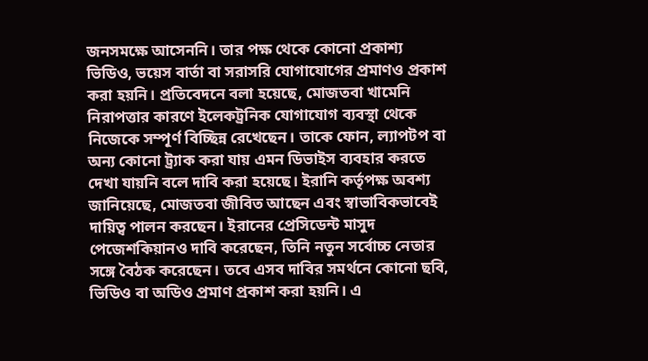জনসমক্ষে আসেননি। তার পক্ষ থেকে কোনো প্রকাশ্য ভিডিও, ভয়েস বার্তা বা সরাসরি যোগাযোগের প্রমাণও প্রকাশ করা হয়নি। প্রতিবেদনে বলা হয়েছে, মোজতবা খামেনি নিরাপত্তার কারণে ইলেকট্রনিক যোগাযোগ ব্যবস্থা থেকে নিজেকে সম্পূর্ণ বিচ্ছিন্ন রেখেছেন। তাকে ফোন, ল্যাপটপ বা অন্য কোনো ট্র্যাক করা যায় এমন ডিভাইস ব্যবহার করতে দেখা যায়নি বলে দাবি করা হয়েছে। ইরানি কর্তৃপক্ষ অবশ্য জানিয়েছে, মোজতবা জীবিত আছেন এবং স্বাভাবিকভাবেই দায়িত্ব পালন করছেন। ইরানের প্রেসিডেন্ট মাসুদ পেজেশকিয়ানও দাবি করেছেন, তিনি নতুন সর্বোচ্চ নেতার সঙ্গে বৈঠক করেছেন। তবে এসব দাবির সমর্থনে কোনো ছবি, ভিডিও বা অডিও প্রমাণ প্রকাশ করা হয়নি। এ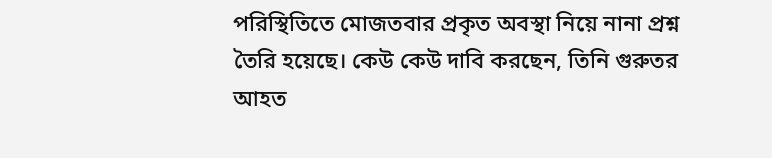পরিস্থিতিতে মোজতবার প্রকৃত অবস্থা নিয়ে নানা প্রশ্ন তৈরি হয়েছে। কেউ কেউ দাবি করছেন, তিনি গুরুতর আহত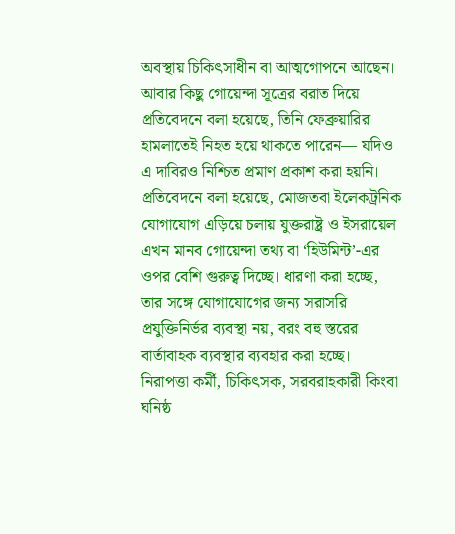অবস্থায় চিকিৎসাধীন বা আত্মগোপনে আছেন। আবার কিছু গোয়েন্দা সূত্রের বরাত দিয়ে প্রতিবেদনে বলা হয়েছে, তিনি ফেব্রুয়ারির হামলাতেই নিহত হয়ে থাকতে পারেন— যদিও এ দাবিরও নিশ্চিত প্রমাণ প্রকাশ করা হয়নি। প্রতিবেদনে বলা হয়েছে, মোজতবা ইলেকট্রনিক যোগাযোগ এড়িয়ে চলায় যুক্তরাষ্ট্র ও ইসরায়েল এখন মানব গোয়েন্দা তথ্য বা ‘হিউমিন্ট’-এর ওপর বেশি গুরুত্ব দিচ্ছে। ধারণা করা হচ্ছে, তার সঙ্গে যোগাযোগের জন্য সরাসরি প্রযুক্তিনির্ভর ব্যবস্থা নয়, বরং বহু স্তরের বার্তাবাহক ব্যবস্থার ব্যবহার করা হচ্ছে। নিরাপত্তা কর্মী, চিকিৎসক, সরবরাহকারী কিংবা ঘনিষ্ঠ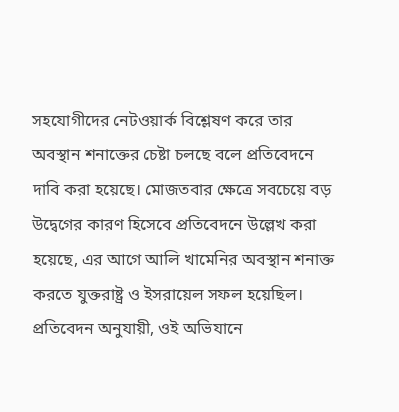সহযোগীদের নেটওয়ার্ক বিশ্লেষণ করে তার অবস্থান শনাক্তের চেষ্টা চলছে বলে প্রতিবেদনে দাবি করা হয়েছে। মোজতবার ক্ষেত্রে সবচেয়ে বড় উদ্বেগের কারণ হিসেবে প্রতিবেদনে উল্লেখ করা হয়েছে, এর আগে আলি খামেনির অবস্থান শনাক্ত করতে যুক্তরাষ্ট্র ও ইসরায়েল সফল হয়েছিল। প্রতিবেদন অনুযায়ী, ওই অভিযানে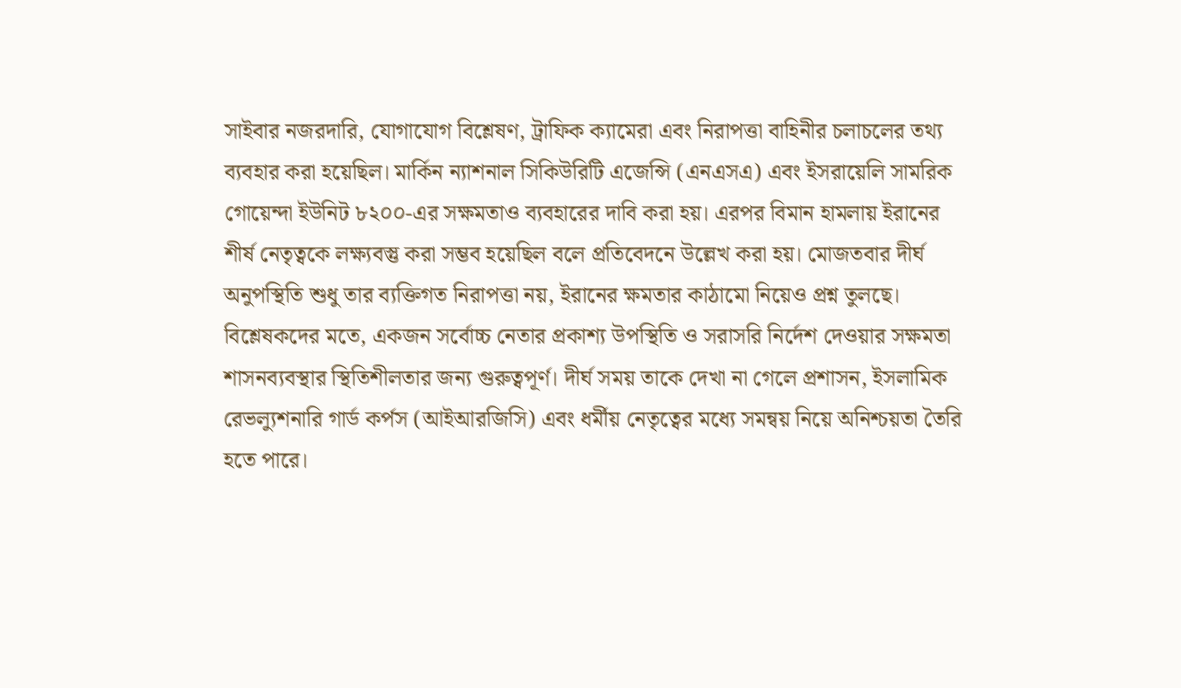সাইবার নজরদারি, যোগাযোগ বিশ্লেষণ, ট্রাফিক ক্যামেরা এবং নিরাপত্তা বাহিনীর চলাচলের তথ্য ব্যবহার করা হয়েছিল। মার্কিন ন্যাশনাল সিকিউরিটি এজেন্সি (এনএসএ) এবং ইসরায়েলি সামরিক গোয়েন্দা ইউনিট ৮২০০-এর সক্ষমতাও ব্যবহারের দাবি করা হয়। এরপর বিমান হামলায় ইরানের শীর্ষ নেতৃত্বকে লক্ষ্যবস্তু করা সম্ভব হয়েছিল বলে প্রতিবেদনে উল্লেখ করা হয়। মোজতবার দীর্ঘ অনুপস্থিতি শুধু তার ব্যক্তিগত নিরাপত্তা নয়, ইরানের ক্ষমতার কাঠামো নিয়েও প্রশ্ন তুলছে। বিশ্লেষকদের মতে, একজন সর্বোচ্চ নেতার প্রকাশ্য উপস্থিতি ও সরাসরি নির্দেশ দেওয়ার সক্ষমতা শাসনব্যবস্থার স্থিতিশীলতার জন্য গুরুত্বপূর্ণ। দীর্ঘ সময় তাকে দেখা না গেলে প্রশাসন, ইসলামিক রেভল্যুশনারি গার্ড কর্পস (আইআরজিসি) এবং ধর্মীয় নেতৃত্বের মধ্যে সমন্বয় নিয়ে অনিশ্চয়তা তৈরি হতে পারে।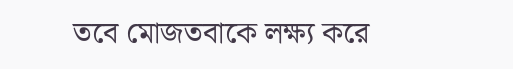তবে মোজতবাকে লক্ষ্য করে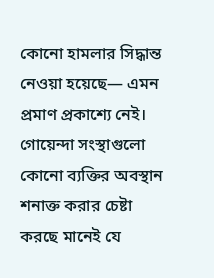কোনো হামলার সিদ্ধান্ত নেওয়া হয়েছে— এমন প্রমাণ প্রকাশ্যে নেই। গোয়েন্দা সংস্থাগুলো কোনো ব্যক্তির অবস্থান শনাক্ত করার চেষ্টা করছে মানেই যে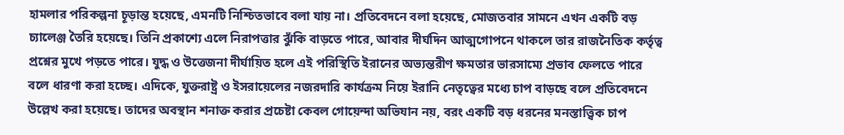হামলার পরিকল্পনা চূড়ান্ত হয়েছে, এমনটি নিশ্চিতভাবে বলা যায় না। প্রতিবেদনে বলা হয়েছে, মোজতবার সামনে এখন একটি বড় চ্যালেঞ্জ তৈরি হয়েছে। তিনি প্রকাশ্যে এলে নিরাপত্তার ঝুঁকি বাড়তে পারে, আবার দীর্ঘদিন আত্মগোপনে থাকলে তার রাজনৈতিক কর্তৃত্ব প্রশ্নের মুখে পড়তে পারে। যুদ্ধ ও উত্তেজনা দীর্ঘায়িত হলে এই পরিস্থিতি ইরানের অভ্যন্তরীণ ক্ষমতার ভারসাম্যে প্রভাব ফেলতে পারে বলে ধারণা করা হচ্ছে। এদিকে, যুক্তরাষ্ট্র ও ইসরায়েলের নজরদারি কার্যক্রম নিয়ে ইরানি নেতৃত্বের মধ্যে চাপ বাড়ছে বলে প্রতিবেদনে উল্লেখ করা হয়েছে। তাদের অবস্থান শনাক্ত করার প্রচেষ্টা কেবল গোয়েন্দা অভিযান নয়, বরং একটি বড় ধরনের মনস্তাত্ত্বিক চাপ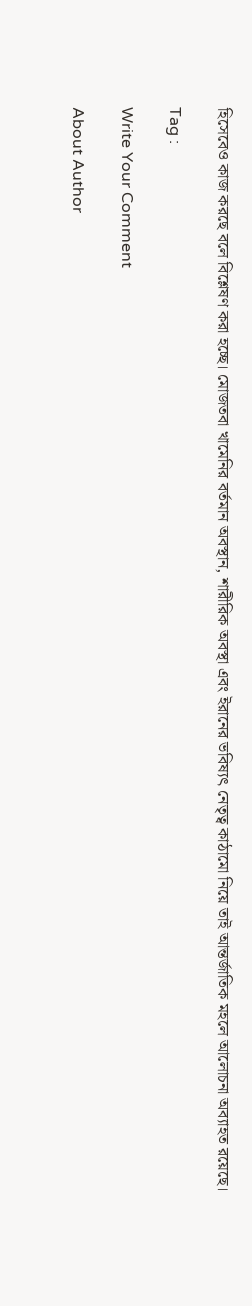হিসেবেও কাজ করছে বলে বিশ্লেষণ করা হচ্ছে। মোজতবা খামেনির বর্তমান অবস্থান, শারীরিক অবস্থা এবং ইরানের ভবিষ্যৎ নেতৃত্ব কাঠামো নিয়ে তাই আন্তর্জাতিক মহলে আলোচনা অব্যাহত রয়েছে।

Tag :

Write Your Comment

About Author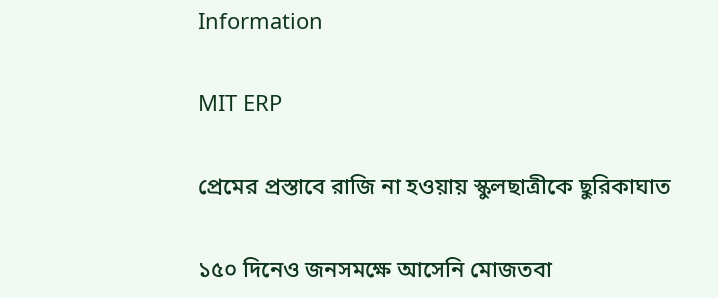Information

MIT ERP

প্রেমের প্রস্তাবে রাজি না হওয়ায় স্কুলছাত্রীকে ছুরিকাঘাত

১৫০ দিনেও জনসমক্ষে আসেনি মোজতবা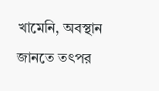খামেনি, অবস্থান জানতে তৎপর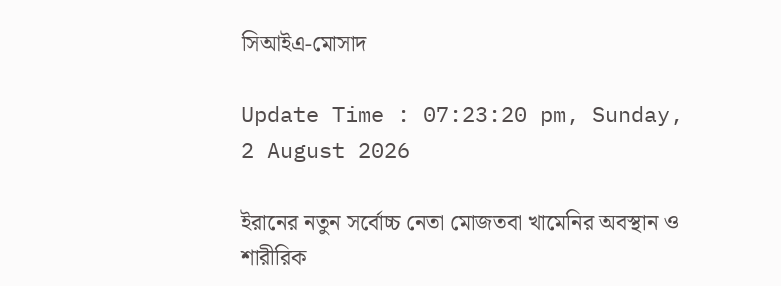সিআইএ-মোসাদ

Update Time : 07:23:20 pm, Sunday, 2 August 2026

ইরানের নতুন সর্বোচ্চ নেতা মোজতবা খামেনির অবস্থান ও শারীরিক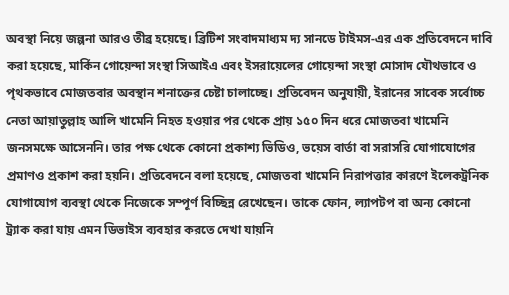অবস্থা নিয়ে জল্পনা আরও তীব্র হয়েছে। ব্রিটিশ সংবাদমাধ্যম দ্য সানডে টাইমস-এর এক প্রতিবেদনে দাবি করা হয়েছে, মার্কিন গোয়েন্দা সংস্থা সিআইএ এবং ইসরায়েলের গোয়েন্দা সংস্থা মোসাদ যৌথভাবে ও পৃথকভাবে মোজতবার অবস্থান শনাক্তের চেষ্টা চালাচ্ছে। প্রতিবেদন অনুযায়ী, ইরানের সাবেক সর্বোচ্চ নেতা আয়াতুল্লাহ আলি খামেনি নিহত হওয়ার পর থেকে প্রায় ১৫০ দিন ধরে মোজতবা খামেনি জনসমক্ষে আসেননি। তার পক্ষ থেকে কোনো প্রকাশ্য ভিডিও, ভয়েস বার্তা বা সরাসরি যোগাযোগের প্রমাণও প্রকাশ করা হয়নি। প্রতিবেদনে বলা হয়েছে, মোজতবা খামেনি নিরাপত্তার কারণে ইলেকট্রনিক যোগাযোগ ব্যবস্থা থেকে নিজেকে সম্পূর্ণ বিচ্ছিন্ন রেখেছেন। তাকে ফোন, ল্যাপটপ বা অন্য কোনো ট্র্যাক করা যায় এমন ডিভাইস ব্যবহার করতে দেখা যায়নি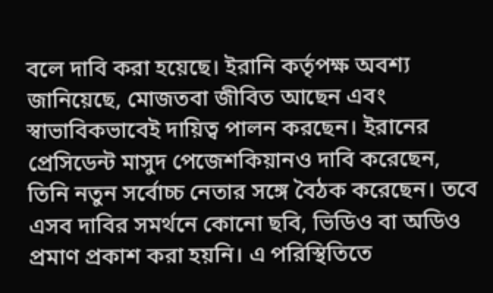বলে দাবি করা হয়েছে। ইরানি কর্তৃপক্ষ অবশ্য জানিয়েছে, মোজতবা জীবিত আছেন এবং স্বাভাবিকভাবেই দায়িত্ব পালন করছেন। ইরানের প্রেসিডেন্ট মাসুদ পেজেশকিয়ানও দাবি করেছেন, তিনি নতুন সর্বোচ্চ নেতার সঙ্গে বৈঠক করেছেন। তবে এসব দাবির সমর্থনে কোনো ছবি, ভিডিও বা অডিও প্রমাণ প্রকাশ করা হয়নি। এ পরিস্থিতিতে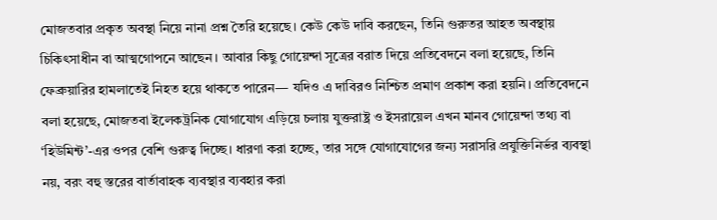মোজতবার প্রকৃত অবস্থা নিয়ে নানা প্রশ্ন তৈরি হয়েছে। কেউ কেউ দাবি করছেন, তিনি গুরুতর আহত অবস্থায় চিকিৎসাধীন বা আত্মগোপনে আছেন। আবার কিছু গোয়েন্দা সূত্রের বরাত দিয়ে প্রতিবেদনে বলা হয়েছে, তিনি ফেব্রুয়ারির হামলাতেই নিহত হয়ে থাকতে পারেন— যদিও এ দাবিরও নিশ্চিত প্রমাণ প্রকাশ করা হয়নি। প্রতিবেদনে বলা হয়েছে, মোজতবা ইলেকট্রনিক যোগাযোগ এড়িয়ে চলায় যুক্তরাষ্ট্র ও ইসরায়েল এখন মানব গোয়েন্দা তথ্য বা ‘হিউমিন্ট’-এর ওপর বেশি গুরুত্ব দিচ্ছে। ধারণা করা হচ্ছে, তার সঙ্গে যোগাযোগের জন্য সরাসরি প্রযুক্তিনির্ভর ব্যবস্থা নয়, বরং বহু স্তরের বার্তাবাহক ব্যবস্থার ব্যবহার করা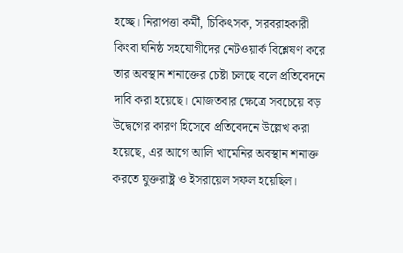হচ্ছে। নিরাপত্তা কর্মী, চিকিৎসক, সরবরাহকারী কিংবা ঘনিষ্ঠ সহযোগীদের নেটওয়ার্ক বিশ্লেষণ করে তার অবস্থান শনাক্তের চেষ্টা চলছে বলে প্রতিবেদনে দাবি করা হয়েছে। মোজতবার ক্ষেত্রে সবচেয়ে বড় উদ্বেগের কারণ হিসেবে প্রতিবেদনে উল্লেখ করা হয়েছে, এর আগে আলি খামেনির অবস্থান শনাক্ত করতে যুক্তরাষ্ট্র ও ইসরায়েল সফল হয়েছিল।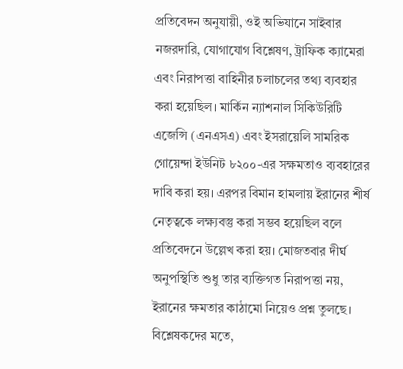প্রতিবেদন অনুযায়ী, ওই অভিযানে সাইবার নজরদারি, যোগাযোগ বিশ্লেষণ, ট্রাফিক ক্যামেরা এবং নিরাপত্তা বাহিনীর চলাচলের তথ্য ব্যবহার করা হয়েছিল। মার্কিন ন্যাশনাল সিকিউরিটি এজেন্সি (এনএসএ) এবং ইসরায়েলি সামরিক গোয়েন্দা ইউনিট ৮২০০-এর সক্ষমতাও ব্যবহারের দাবি করা হয়। এরপর বিমান হামলায় ইরানের শীর্ষ নেতৃত্বকে লক্ষ্যবস্তু করা সম্ভব হয়েছিল বলে প্রতিবেদনে উল্লেখ করা হয়। মোজতবার দীর্ঘ অনুপস্থিতি শুধু তার ব্যক্তিগত নিরাপত্তা নয়, ইরানের ক্ষমতার কাঠামো নিয়েও প্রশ্ন তুলছে। বিশ্লেষকদের মতে,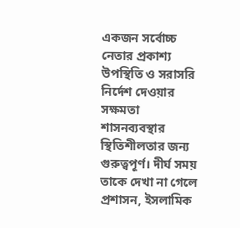একজন সর্বোচ্চ নেতার প্রকাশ্য উপস্থিতি ও সরাসরি নির্দেশ দেওয়ার সক্ষমতা শাসনব্যবস্থার স্থিতিশীলতার জন্য গুরুত্বপূর্ণ। দীর্ঘ সময় তাকে দেখা না গেলে প্রশাসন, ইসলামিক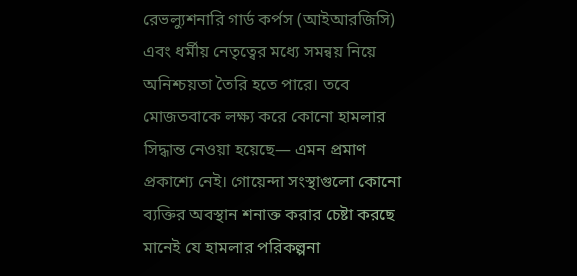রেভল্যুশনারি গার্ড কর্পস (আইআরজিসি) এবং ধর্মীয় নেতৃত্বের মধ্যে সমন্বয় নিয়ে অনিশ্চয়তা তৈরি হতে পারে। তবে মোজতবাকে লক্ষ্য করে কোনো হামলার সিদ্ধান্ত নেওয়া হয়েছে— এমন প্রমাণ প্রকাশ্যে নেই। গোয়েন্দা সংস্থাগুলো কোনো ব্যক্তির অবস্থান শনাক্ত করার চেষ্টা করছে মানেই যে হামলার পরিকল্পনা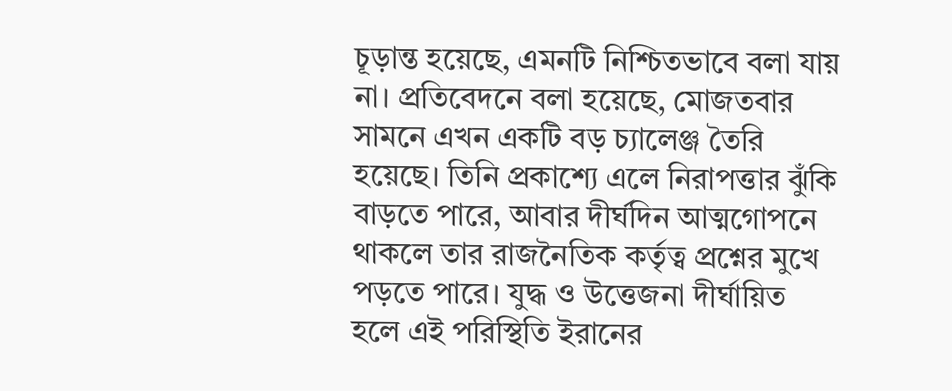চূড়ান্ত হয়েছে, এমনটি নিশ্চিতভাবে বলা যায় না। প্রতিবেদনে বলা হয়েছে, মোজতবার সামনে এখন একটি বড় চ্যালেঞ্জ তৈরি হয়েছে। তিনি প্রকাশ্যে এলে নিরাপত্তার ঝুঁকি বাড়তে পারে, আবার দীর্ঘদিন আত্মগোপনে থাকলে তার রাজনৈতিক কর্তৃত্ব প্রশ্নের মুখে পড়তে পারে। যুদ্ধ ও উত্তেজনা দীর্ঘায়িত হলে এই পরিস্থিতি ইরানের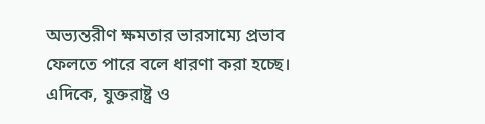অভ্যন্তরীণ ক্ষমতার ভারসাম্যে প্রভাব ফেলতে পারে বলে ধারণা করা হচ্ছে। এদিকে, যুক্তরাষ্ট্র ও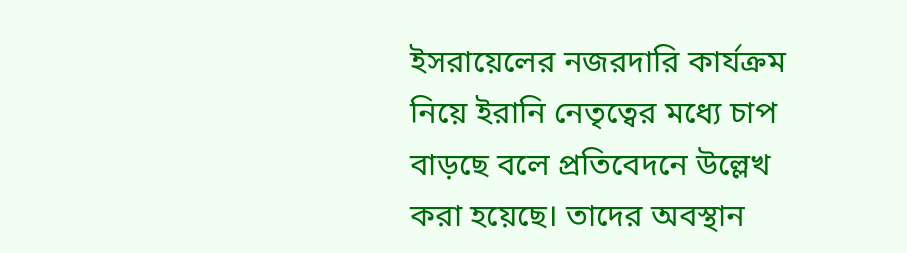ইসরায়েলের নজরদারি কার্যক্রম নিয়ে ইরানি নেতৃত্বের মধ্যে চাপ বাড়ছে বলে প্রতিবেদনে উল্লেখ করা হয়েছে। তাদের অবস্থান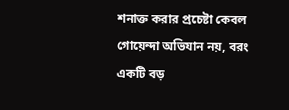শনাক্ত করার প্রচেষ্টা কেবল গোয়েন্দা অভিযান নয়, বরং একটি বড়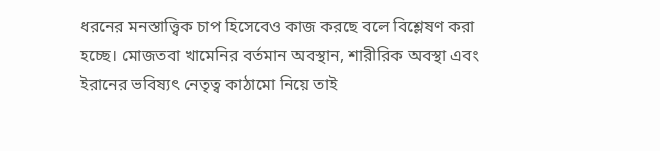ধরনের মনস্তাত্ত্বিক চাপ হিসেবেও কাজ করছে বলে বিশ্লেষণ করা হচ্ছে। মোজতবা খামেনির বর্তমান অবস্থান, শারীরিক অবস্থা এবং ইরানের ভবিষ্যৎ নেতৃত্ব কাঠামো নিয়ে তাই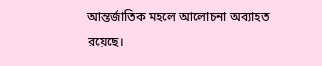আন্তর্জাতিক মহলে আলোচনা অব্যাহত রয়েছে।